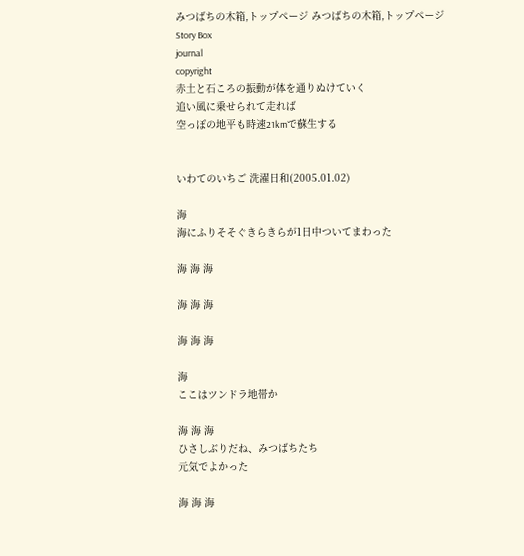みつばちの木箱,トップページ みつばちの木箱,トップページ
Story Box
journal
copyright
赤土と石ころの振動が体を通りぬけていく
追い風に乗せられて走れば
空っぽの地平も時速21kmで蘇生する


いわてのいちご 洗濯日和(2005.01.02)

海
海にふりそそぐきらきらが1日中ついてまわった

海 海 海

海 海 海

海 海 海

海
ここはツンドラ地帯か

海 海 海
ひさしぶりだね、みつばちたち
元気でよかった

海 海 海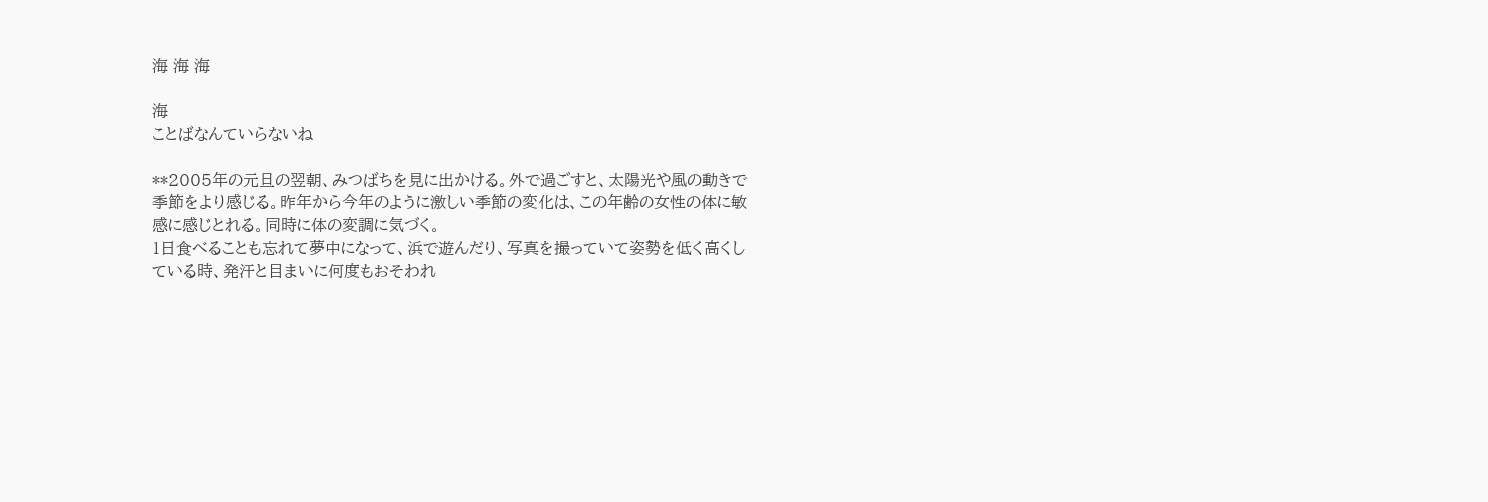海 海 海

海
ことばなんていらないね

**2005年の元旦の翌朝、みつばちを見に出かける。外で過ごすと、太陽光や風の動きで季節をより感じる。昨年から今年のように激しい季節の変化は、この年齢の女性の体に敏感に感じとれる。同時に体の変調に気づく。
1日食べることも忘れて夢中になって、浜で遊んだり、写真を撮っていて姿勢を低く高くしている時、発汗と目まいに何度もおそわれ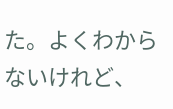た。よくわからないけれど、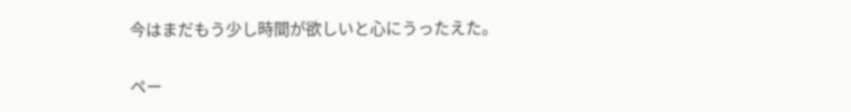今はまだもう少し時間が欲しいと心にうったえた。

ペー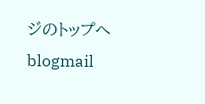ジのトップへ
blogmail